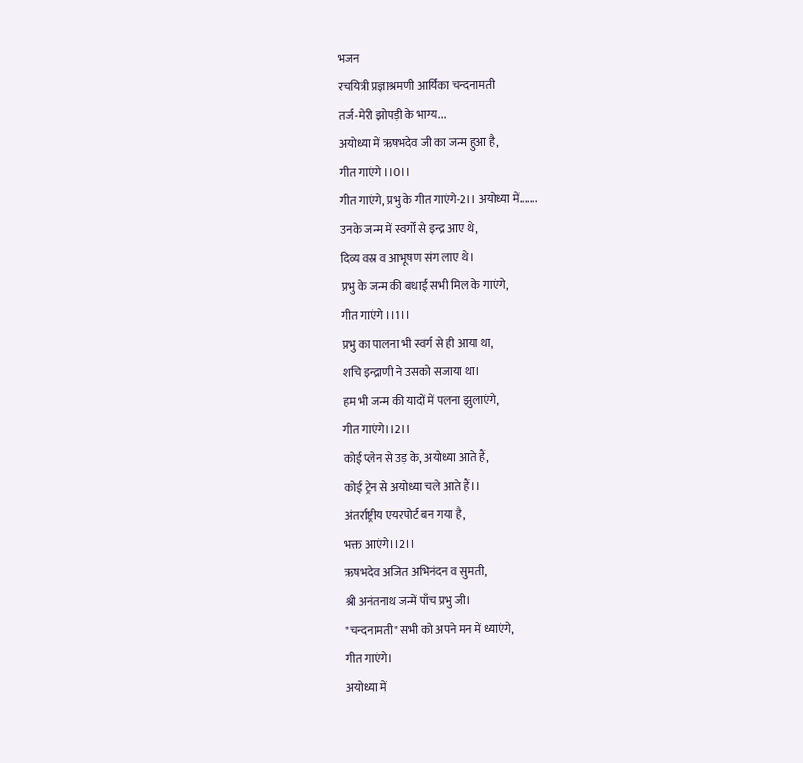भजन
रचयित्री प्रज्ञाश्रमणी आर्यिका चन्दनामती
तर्ज-मेरी झोपड़ी के भाग्य...
अयोध्या में ऋषभदेव जी का जन्म हुआ है,
गीत गाएंगे ।।0।।
गीत गाएंगे, प्रभु के गीत गाएंगे-2।। अयोध्या में.......
उनके जन्म में स्वर्गों से इन्द्र आए थे,
दिव्य वस्र व आभूषण संग लाए थे।
प्रभु के जन्म की बधाई सभी मिल के गाएंगे,
गीत गाएंगे ।।1।।
प्रभु का पालना भी स्वर्ग से ही आया था,
शचि इन्द्राणी ने उसको सजाया था।
हम भी जन्म की यादों में पलना झुलाएंगे,
गीत गाएंगे।।2।।
कोई प्लेन से उड़ के, अयोध्या आते हैं,
कोई ट्रेन से अयोध्या चले आते हैं।।
अंतर्राष्ट्रीय एयरपोर्ट बन गया है,
भक्त आएंगे।।2।।
ऋषभदेव अजित अभिनंदन व सुमती,
श्री अनंतनाथ जन्में पाँच प्रभु जी।
"चन्दनामती" सभी को अपने मन में ध्याएंगे,
गीत गाएंगे।
अयोध्या में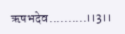ऋषभदेव..........।।3।।